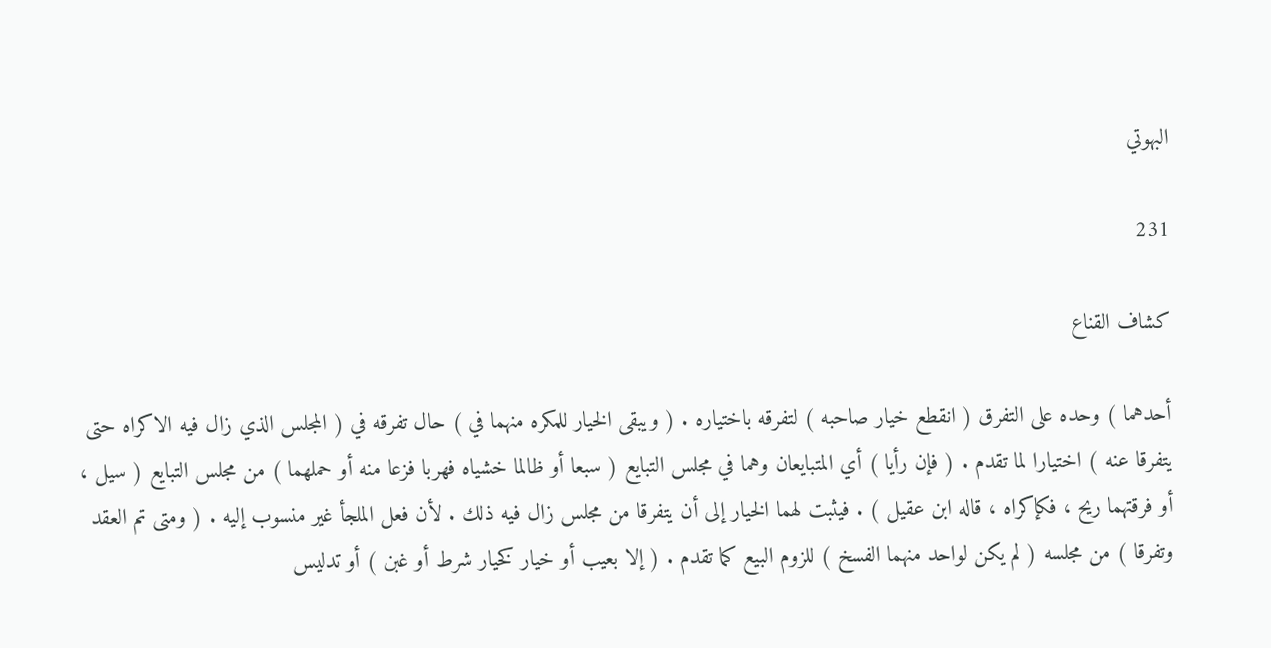البهوتي

231

كشاف القناع

أحدهما ) وحده على التفرق ( انقطع خيار صاحبه ) لتفرقه باختياره . ( ويبقى الخيار للمكره منهما في ) حال تفرقه في ( المجلس الذي زال فيه الاكراه حتى يتفرقا عنه ) اختيارا لما تقدم . ( فإن رأيا ) أي المتبايعان وهما في مجلس التبايع ( سبعا أو ظالما خشياه فهربا فزعا منه أو حملهما ) من مجلس التبايع ( سيل ، أو فرقتهما ريح ، فكإكراه ، قاله ابن عقيل ) . فيثبت لهما الخيار إلى أن يتفرقا من مجلس زال فيه ذلك . لأن فعل الملجأ غير منسوب إليه . ( ومتى تم العقد وتفرقا ) من مجلسه ( لم يكن لواحد منهما الفسخ ) للزوم البيع كما تقدم . ( إلا بعيب أو خيار كخيار شرط أو غبن ) أو تدليس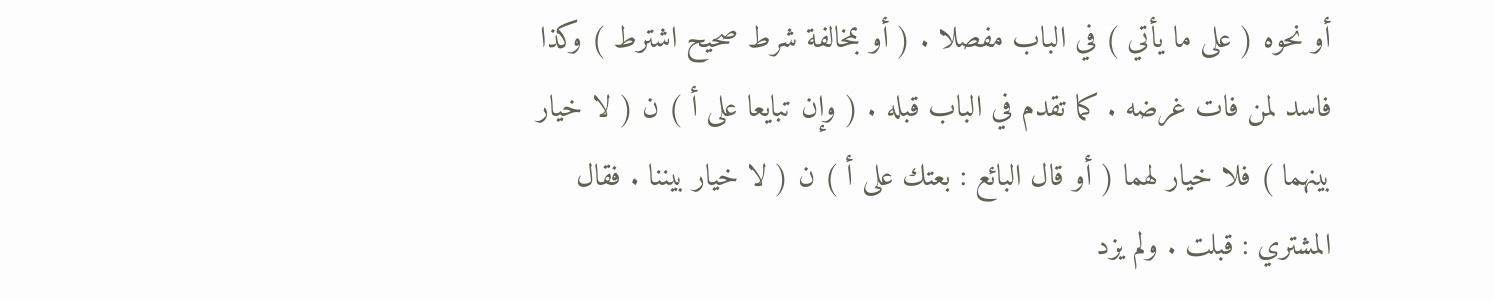أو نحوه ( على ما يأتي ) في الباب مفصلا . ( أو بمخالفة شرط صحيح اشترط ) وكذا فاسد لمن فات غرضه . كما تقدم في الباب قبله . ( وإن تبايعا على أ ) ن ( لا خيار بينهما ) فلا خيار لهما ( أو قال البائع : بعتك على أ ) ن ( لا خيار بيننا . فقال المشتري : قبلت . ولم يزد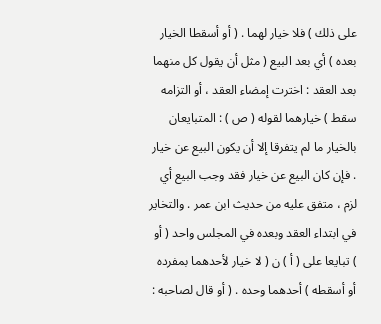على ذلك ) فلا خيار لهما . ( أو أسقطا الخيار بعده ) أي بعد البيع ( مثل أن يقول كل منهما بعد العقد : اخترت إمضاء العقد ، أو التزامه سقط ) خيارهما لقوله ( ص ) : المتبايعان بالخيار ما لم يتفرقا إلا أن يكون البيع عن خيار . فإن كان البيع عن خيار فقد وجب البيع أي لزم ، متفق عليه من حديث ابن عمر . والتخاير في ابتداء العقد وبعده في المجلس واحد ( أو ) تبايعا على ( أ ) ن ( لا خيار لأحدهما بمفرده أو أسقطه ) أحدهما وحده . ( أو قال لصاحبه :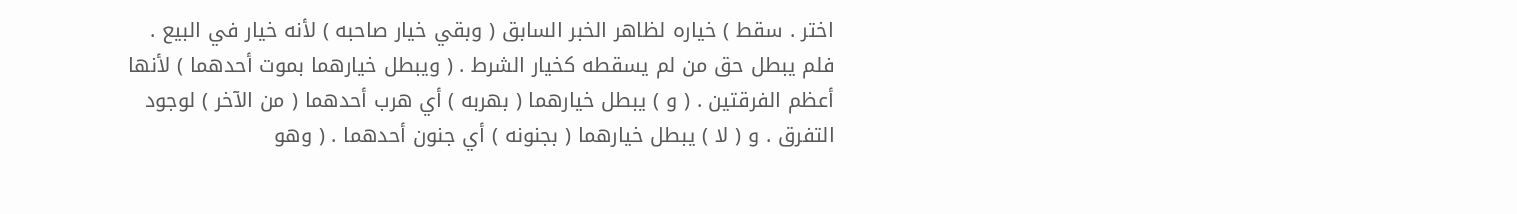اختر . سقط ) خياره لظاهر الخبر السابق ( وبقي خيار صاحبه ) لأنه خيار في البيع . فلم يبطل حق من لم يسقطه كخيار الشرط . ( ويبطل خيارهما بموت أحدهما ) لأنها أعظم الفرقتين . ( و ) يبطل خيارهما ( بهربه ) أي هرب أحدهما ( من الآخر ) لوجود التفرق . و ( لا ) يبطل خيارهما ( بجنونه ) أي جنون أحدهما . ( وهو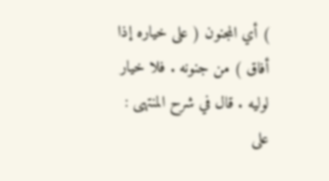) أي المجنون ( على خياره إذا أفاق ) من جنونه . فلا خيار لوليه . قال في شرح المنتهى : على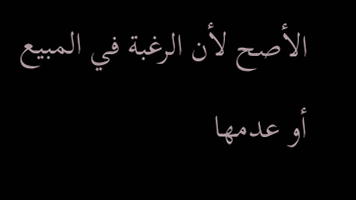الأصح لأن الرغبة في المبيع أو عدمها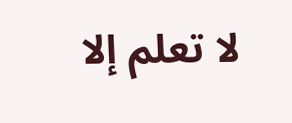لا تعلم إلا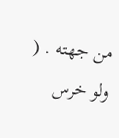من جهته . ( ولو خرس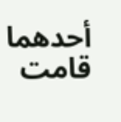أحدهما قامت